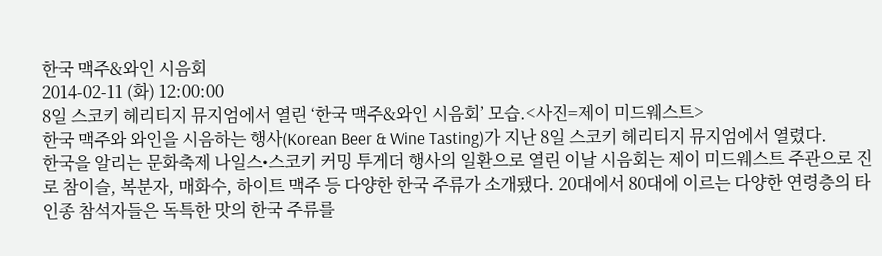한국 맥주&와인 시음회
2014-02-11 (화) 12:00:00
8일 스코키 헤리티지 뮤지엄에서 열린 ‘한국 맥주&와인 시음회’ 모습.<사진=제이 미드웨스트>
한국 맥주와 와인을 시음하는 행사(Korean Beer & Wine Tasting)가 지난 8일 스코키 헤리티지 뮤지엄에서 열렸다.
한국을 알리는 문화축제 나일스•스코키 커밍 투게더 행사의 일환으로 열린 이날 시음회는 제이 미드웨스트 주관으로 진로 참이슬, 복분자, 매화수, 하이트 맥주 등 다양한 한국 주류가 소개됐다. 20대에서 80대에 이르는 다양한 연령층의 타인종 참석자들은 독특한 맛의 한국 주류를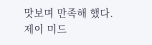맛보며 만족해 했다.
제이 미드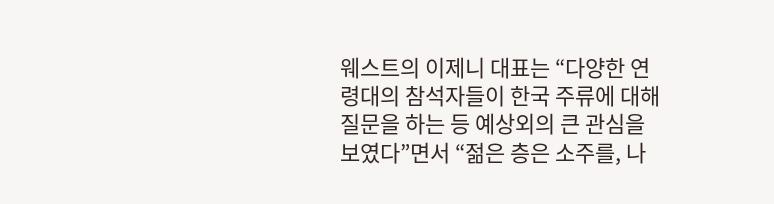웨스트의 이제니 대표는 “다양한 연령대의 참석자들이 한국 주류에 대해 질문을 하는 등 예상외의 큰 관심을 보였다”면서 “젊은 층은 소주를, 나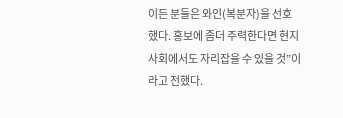이든 분들은 와인(복분자)을 선호했다. 홍보에 좀더 주력한다면 현지사회에서도 자리잡을 수 있을 것”이라고 전했다.